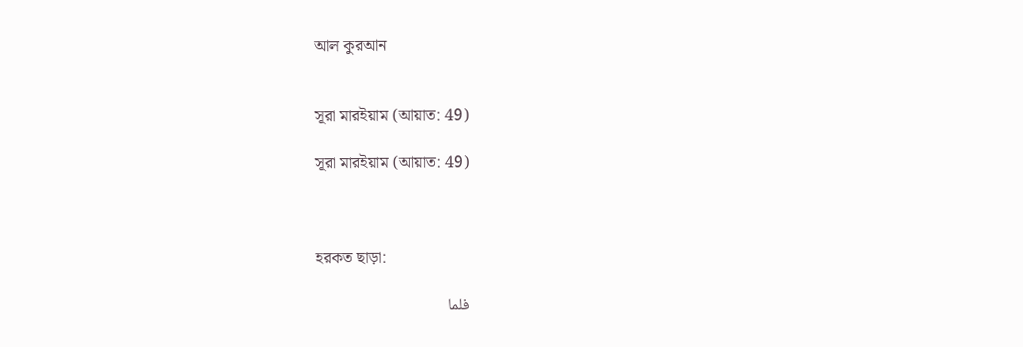আল কুরআন


সূরা মারইয়াম (আয়াত: 49)

সূরা মারইয়াম (আয়াত: 49)



হরকত ছাড়া:

فلما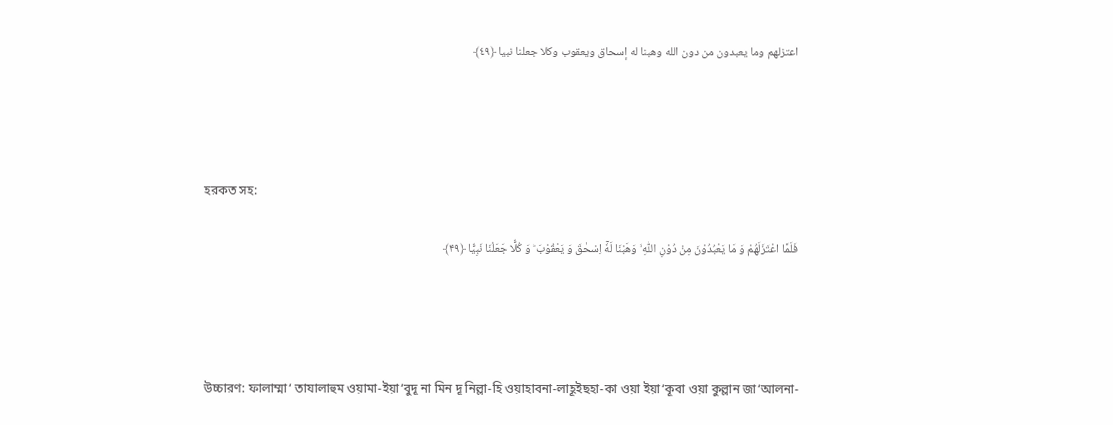اعتزلهم وما يعبدون من دون الله وهبنا له إسحاق ويعقوب وكلا جعلنا نبيا ﴿٤٩﴾




হরকত সহ:

فَلَمَّا اعْتَزَلَهُمْ وَ مَا یَعْبُدُوْنَ مِنْ دُوْنِ اللّٰهِ ۙ وَهَبْنَا لَهٗۤ اِسْحٰقَ وَ یَعْقُوْبَ ؕ وَ کُلًّا جَعَلْنَا نَبِیًّا ﴿۴۹﴾




উচ্চারণ: ফালাম্মা‘ তাযালাহুম ওয়ামা-ইয়া‘বুদূ না মিন দূ নিল্লা-হি ওয়াহাবনা-লাহূইছহা-কা ওয়া ইয়া‘কূবা ওয়া কুল্লান জা‘আলনা-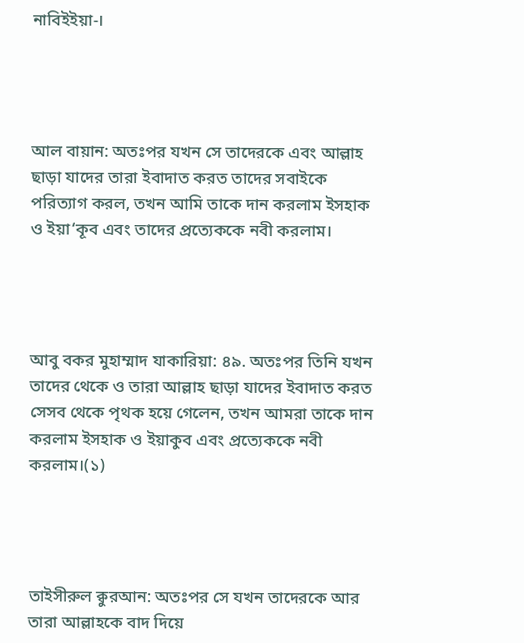নাবিইইয়া-।




আল বায়ান: অতঃপর যখন সে তাদেরকে এবং আল্লাহ ছাড়া যাদের তারা ইবাদাত করত তাদের সবাইকে পরিত্যাগ করল, তখন আমি তাকে দান করলাম ইসহাক ও ইয়া‘কূব এবং তাদের প্রত্যেককে নবী করলাম।




আবু বকর মুহাম্মাদ যাকারিয়া: ৪৯. অতঃপর তিনি যখন তাদের থেকে ও তারা আল্লাহ ছাড়া যাদের ইবাদাত করত সেসব থেকে পৃথক হয়ে গেলেন, তখন আমরা তাকে দান করলাম ইসহাক ও ইয়াকুব এবং প্রত্যেককে নবী করলাম।(১)




তাইসীরুল ক্বুরআন: অতঃপর সে যখন তাদেরকে আর তারা আল্লাহকে বাদ দিয়ে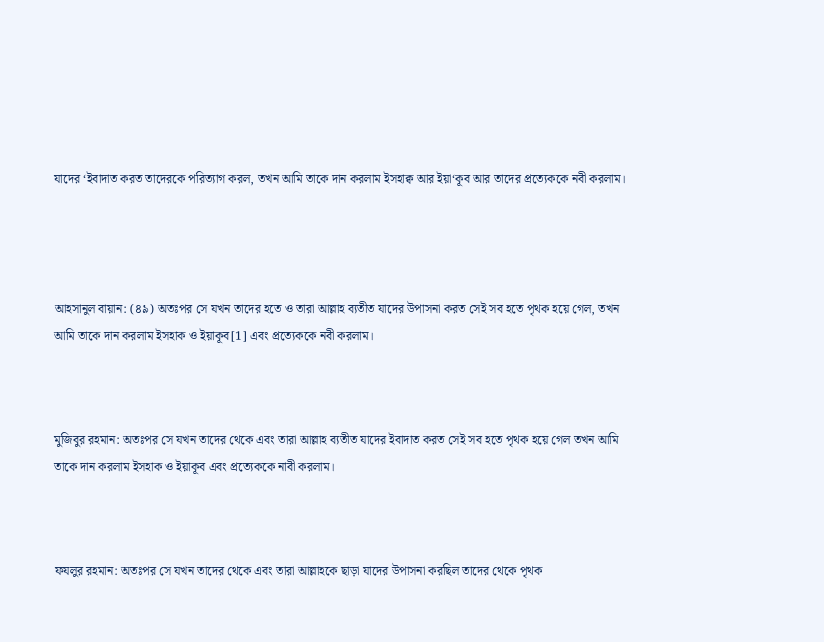যাদের ‘ইবাদাত করত তাদেরকে পরিত্যাগ করল, তখন আমি তাকে দান করলাম ইসহাক্ব আর ইয়া‘কূব আর তাদের প্রত্যেককে নবী করলাম।




আহসানুল বায়ান: (৪৯) অতঃপর সে যখন তাদের হতে ও তারা আল্লাহ ব্যতীত যাদের উপাসনা করত সেই সব হতে পৃথক হয়ে গেল, তখন আমি তাকে দান করলাম ইসহাক ও ইয়াকূব[1] এবং প্রত্যেককে নবী করলাম।



মুজিবুর রহমান: অতঃপর সে যখন তাদের থেকে এবং তারা আল্লাহ ব্যতীত যাদের ইবাদাত করত সেই সব হতে পৃথক হয়ে গেল তখন আমি তাকে দান করলাম ইসহাক ও ইয়াকূব এবং প্রত্যেককে নাবী করলাম।



ফযলুর রহমান: অতঃপর সে যখন তাদের থেকে এবং তারা আল্লাহকে ছাড়া যাদের উপাসনা করছিল তাদের থেকে পৃথক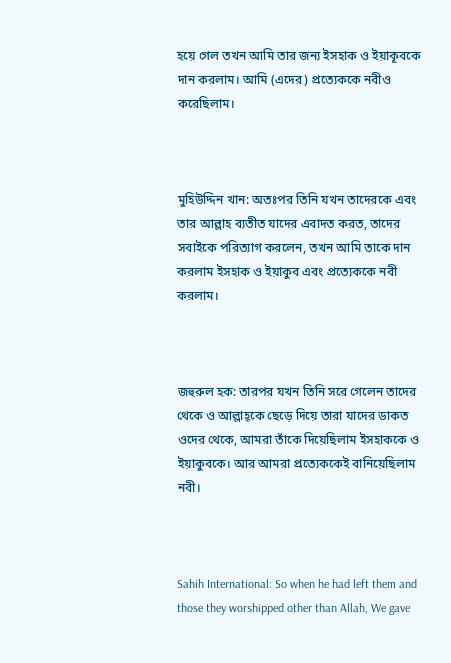হয়ে গেল তখন আমি তার জন্য ইসহাক ও ইয়াকূবকে দান করলাম। আমি (এদের) প্রত্যেককে নবীও করেছিলাম।



মুহিউদ্দিন খান: অতঃপর তিনি যখন তাদেরকে এবং তার আল্লাহ ব্যতীত যাদের এবাদত করত, তাদের সবাইকে পরিত্যাগ করলেন, তখন আমি তাকে দান করলাম ইসহাক ও ইয়াকুব এবং প্রত্যেককে নবী করলাম।



জহুরুল হক: তারপর যখন তিনি সরে গেলেন তাদের থেকে ও আল্লাহ্‌কে ছেড়ে দিয়ে তারা যাদের ডাকত ওদের থেকে, আমরা তাঁকে দিয়েছিলাম ইসহাককে ও ইয়াকুবকে। আর আমরা প্রত্যেককেই বানিয়েছিলাম নবী।



Sahih International: So when he had left them and those they worshipped other than Allah, We gave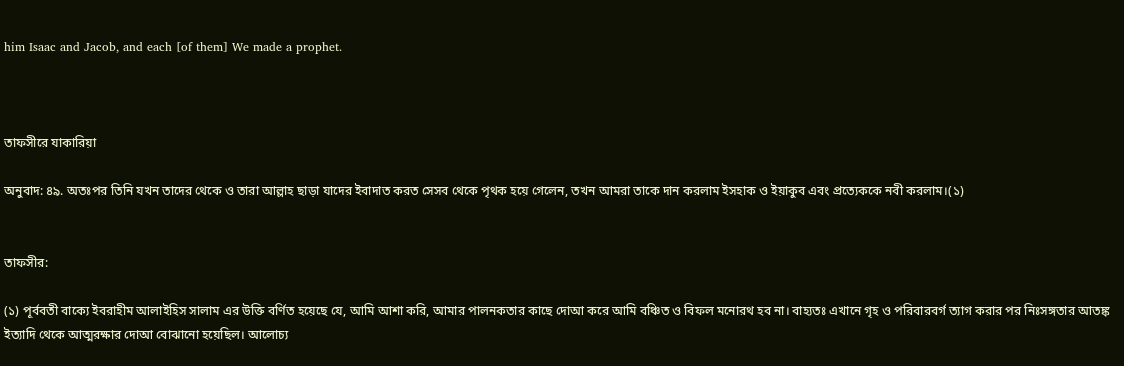him Isaac and Jacob, and each [of them] We made a prophet.



তাফসীরে যাকারিয়া

অনুবাদ: ৪৯. অতঃপর তিনি যখন তাদের থেকে ও তারা আল্লাহ ছাড়া যাদের ইবাদাত করত সেসব থেকে পৃথক হয়ে গেলেন, তখন আমরা তাকে দান করলাম ইসহাক ও ইয়াকুব এবং প্রত্যেককে নবী করলাম।(১)


তাফসীর:

(১) পূৰ্ববতী বাক্যে ইবরাহীম আলাইহিস সালাম এর উক্তি বর্ণিত হয়েছে যে, আমি আশা করি, আমার পালনকতার কাছে দোআ করে আমি বঞ্চিত ও বিফল মনোরথ হব না। বাহ্যতঃ এখানে গৃহ ও পরিবারবর্গ ত্যাগ করার পর নিঃসঙ্গতার আতঙ্ক ইত্যাদি থেকে আত্মরক্ষার দোআ বোঝানো হয়েছিল। আলোচ্য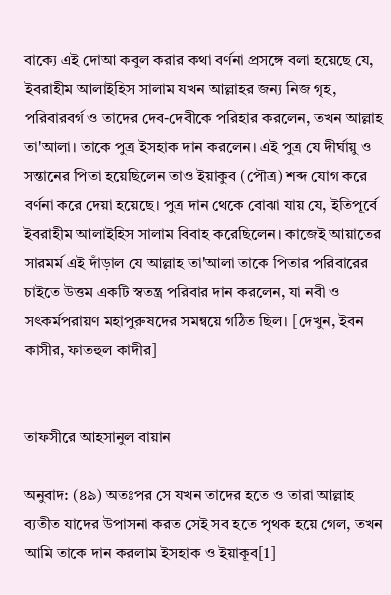বাক্যে এই দোআ কবুল করার কথা বর্ণনা প্রসঙ্গে বলা হয়েছে যে, ইবরাহীম আলাইহিস সালাম যখন আল্লাহর জন্য নিজ গৃহ, পরিবারবর্গ ও তাদের দেব-দেবীকে পরিহার করলেন, তখন আল্লাহ তা'আলা। তাকে পুত্র ইসহাক দান করলেন। এই পুত্র যে দীর্ঘায়ু ও সন্তানের পিতা হয়েছিলেন তাও ইয়াকুব (পৌত্র) শব্দ যোগ করে বর্ণনা করে দেয়া হয়েছে। পুত্ৰ দান থেকে বোঝা যায় যে, ইতিপূর্বে ইবরাহীম আলাইহিস সালাম বিবাহ করেছিলেন। কাজেই আয়াতের সারমর্ম এই দাঁড়াল যে আল্লাহ তা'আলা তাকে পিতার পরিবারের চাইতে উত্তম একটি স্বতন্ত্র পরিবার দান করলেন, যা নবী ও সৎকর্মপরায়ণ মহাপুরুষদের সমন্বয়ে গঠিত ছিল। [দেখুন, ইবন কাসীর, ফাতহুল কাদীর]


তাফসীরে আহসানুল বায়ান

অনুবাদ: (৪৯) অতঃপর সে যখন তাদের হতে ও তারা আল্লাহ ব্যতীত যাদের উপাসনা করত সেই সব হতে পৃথক হয়ে গেল, তখন আমি তাকে দান করলাম ইসহাক ও ইয়াকূব[1]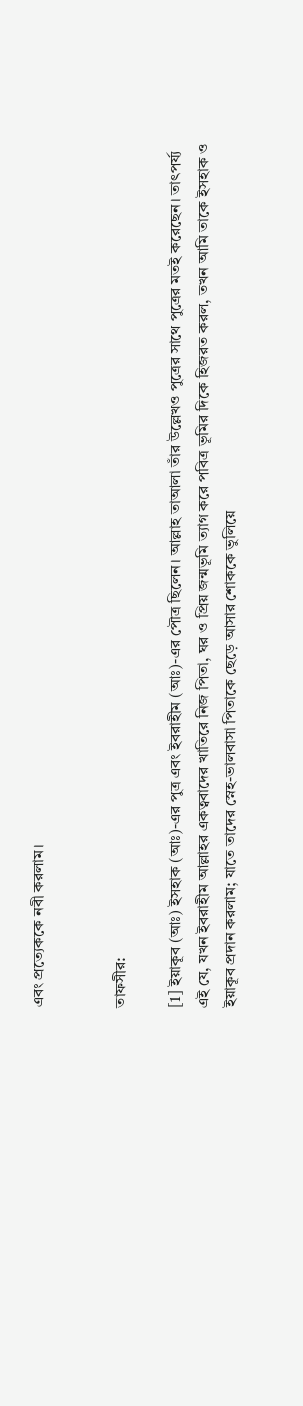এবং প্রত্যেককে নবী করলাম।


তাফসীর:

[1] ইয়াকূব (আঃ) ইসহাক (আঃ)-এর পুত্র এবং ইবরাহীম (আঃ)-এর পৌত্র ছিলেন। আল্লাহ তাআলা তাঁর উল্লেখও পুত্রের সাথে পুত্রের মতই করেছেন। তাৎপর্য্য এই যে, যখন ইবরাহীম আল্লাহর একত্ববাদের খাতিরে নিজ পিতা, ঘর ও প্রিয় জন্মভূমি ত্যাগ করে পবিত্র ভূমির দিকে হিজরত করল, তখন আমি তাকে ইসহাক ও ইয়াকূব প্রদান করলাম; যাতে তাদের স্নেহ-ভালবাসা পিতাকে ছেড়ে আসার শোককে ভুলিয়ে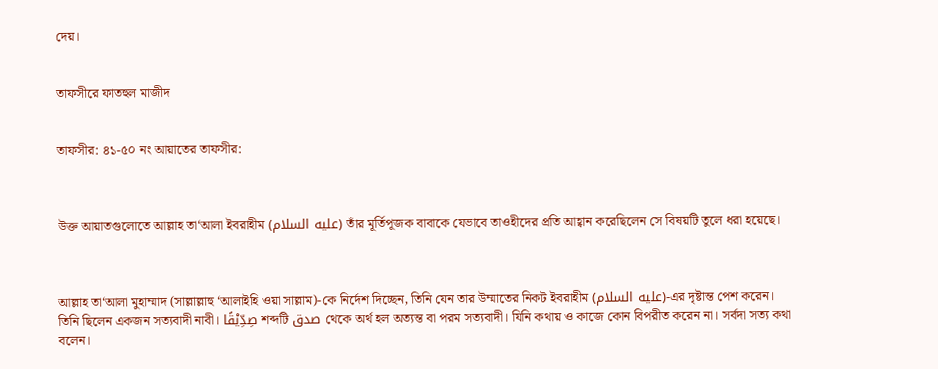দেয়।


তাফসীরে ফাতহুল মাজীদ


তাফসীর: ৪১-৫০ নং আয়াতের তাফসীর:



উক্ত আয়াতগুলোতে আল্লাহ তা‘আলা ইবরাহীম (عليه السلام) তাঁর মূর্তিপূজক বাবাকে যেভাবে তাওহীদের প্রতি আহ্বান করেছিলেন সে বিষয়টি তুলে ধরা হয়েছে।



আল্লাহ তা‘আলা মুহাম্মাদ (সাল্লাল্লাহু ‘আলাইহি ওয়া সাল্লাম)-কে নির্দেশ দিচ্ছেন, তিনি যেন তার উম্মাতের নিকট ইবরাহীম (عليه السلام)-এর দৃষ্টান্ত পেশ করেন। তিনি ছিলেন একজন সত্যবাদী নাবী। صِدِّيْقًا শব্দটি صدق থেকে অর্থ হল অত্যন্ত বা পরম সত্যবাদী। যিনি কথায় ও কাজে কোন বিপরীত করেন না। সর্বদা সত্য কথা বলেন।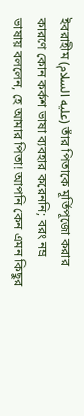ইবরাহীম (عليه السلام) তাঁর পিতাকে মূর্তিপূজো করার কারণে কোন কর্কশ ভাষা ব্যবহার করেননি; বরং নম্র ভাষায় বললেন, হে আমার পিতা! আপনি কেন এমন কিছুর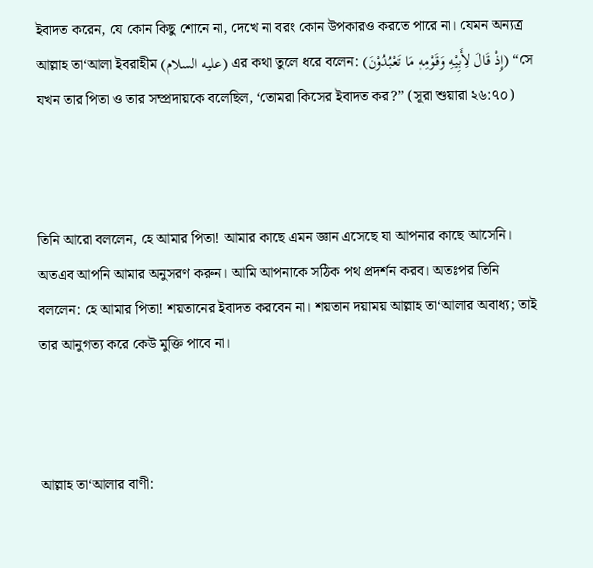ইবাদত করেন, যে কোন কিছু শোনে না, দেখে না বরং কোন উপকারও করতে পারে না। যেমন অন্যত্র আল্লাহ তা‘আলা ইবরাহীম (عليه السلام) এর কথা তুলে ধরে বলেন: (إِذْ قَالَ لِأَبِيْهِ وَقَوْمِه۪ مَا تَعْبُدُوْنَ) “সে যখন তার পিতা ও তার সম্প্রদায়কে বলেছিল, ‘তোমরা কিসের ইবাদত কর?’’ (সূরা শুয়ারা ২৬:৭০)



তিনি আরো বললেন, হে আমার পিতা! আমার কাছে এমন জ্ঞান এসেছে যা আপনার কাছে আসেনি। অতএব আপনি আমার অনুসরণ করুন। আমি আপনাকে সঠিক পথ প্রদর্শন করব। অতঃপর তিনি বললেন: হে আমার পিতা! শয়তানের ইবাদত করবেন না। শয়তান দয়াময় আল্লাহ তা‘আলার অবাধ্য; তাই তার আনুগত্য করে কেউ মুক্তি পাবে না।



আল্লাহ তা‘আলার বাণী: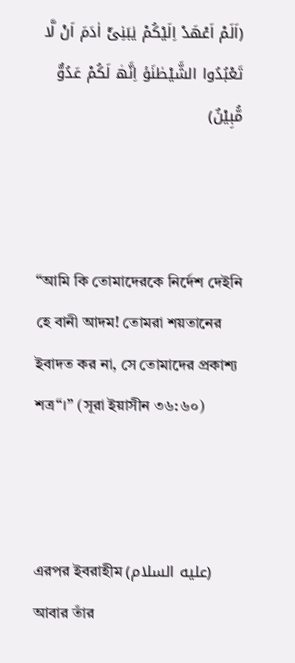(اَلَمْ اَعْھَدْ اِلَیْکُمْ یٰبَنِیْٓ اٰدَمَ اَنْ لَّا تَعْبُدُوا الشَّیْطٰنَؤ اِنَّھ۫ لَکُمْ عَدُوٌّ مُّبِیْنٌ)



“আমি কি তোমাদেরকে নির্দেশ দেইনি হে বানী আদম! তোমরা শয়তানের ইবাদত কর না, সে তোমাদের প্রকাশ্য শত্র“।” (সূরা ইয়াসীন ৩৬:৬০)



এরপর ইবরাহীম (عليه السلام) আবার তাঁর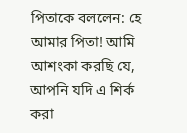পিতাকে বললেন: হে আমার পিতা! আমি আশংকা করছি যে, আপনি যদি এ শির্ক করা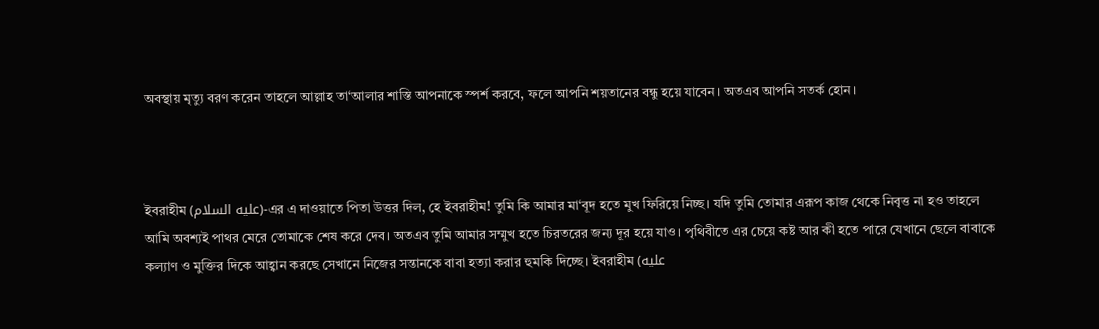অবস্থায় মৃত্যু বরণ করেন তাহলে আল্লাহ তা‘আলার শাস্তি আপনাকে স্পর্শ করবে, ফলে আপনি শয়তানের বন্ধু হয়ে যাবেন। অতএব আপনি সতর্ক হোন।



ইবরাহীম (عليه السلام)-এর এ দাওয়াতে পিতা উত্তর দিল, হে ইবরাহীম! তুমি কি আমার মা‘বূদ হতে মুখ ফিরিয়ে নিচ্ছ। যদি তুমি তোমার এরূপ কাজ থেকে নিবৃত্ত না হও তাহলে আমি অবশ্যই পাথর মেরে তোমাকে শেষ করে দেব। অতএব তুমি আমার সম্মুখ হতে চিরতরের জন্য দূর হয়ে যাও। পৃথিবীতে এর চেয়ে কষ্ট আর কী হতে পারে যেখানে ছেলে বাবাকে কল্যাণ ও মুক্তির দিকে আহ্বান করছে সেখানে নিজের সন্তানকে বাবা হত্যা করার হুমকি দিচ্ছে। ইবরাহীম (عليه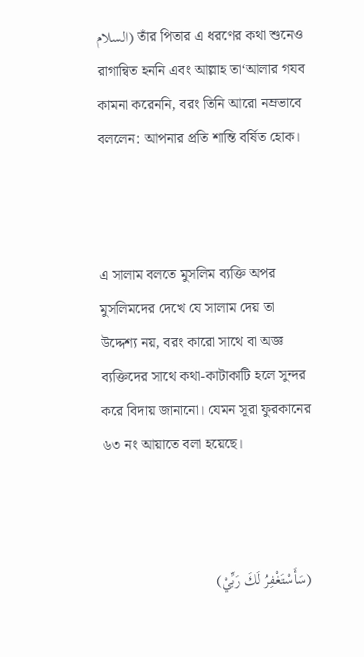السلام) তাঁর পিতার এ ধরণের কথা শুনেও রাগান্বিত হননি এবং আল্লাহ তা‘আলার গযব কামনা করেননি, বরং তিনি আরো নম্রভাবে বললেন: আপনার প্রতি শান্তি বর্ষিত হোক।



এ সালাম বলতে মুসলিম ব্যক্তি অপর মুসলিমদের দেখে যে সালাম দেয় তা উদ্দেশ্য নয়, বরং কারো সাথে বা অজ্ঞ ব্যক্তিদের সাথে কথা-কাটাকাটি হলে সুন্দর করে বিদায় জানানো। যেমন সূরা ফুরকানের ৬৩ নং আয়াতে বলা হয়েছে।



(سَأَسْتَغْفِرُ لَكَ رَبِّيْ)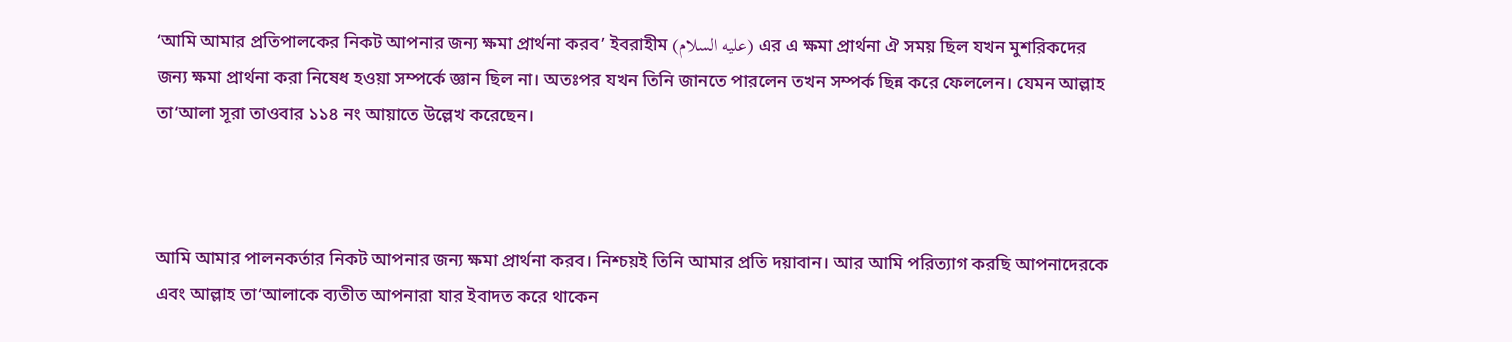‘আমি আমার প্রতিপালকের নিকট আপনার জন্য ক্ষমা প্রার্থনা করব’ ইবরাহীম (عليه السلام) এর এ ক্ষমা প্রার্থনা ঐ সময় ছিল যখন মুশরিকদের জন্য ক্ষমা প্রার্থনা করা নিষেধ হওয়া সম্পর্কে জ্ঞান ছিল না। অতঃপর যখন তিনি জানতে পারলেন তখন সম্পর্ক ছিন্ন করে ফেললেন। যেমন আল্লাহ তা‘আলা সূরা তাওবার ১১৪ নং আয়াতে উল্লেখ করেছেন।



আমি আমার পালনকর্তার নিকট আপনার জন্য ক্ষমা প্রার্থনা করব। নিশ্চয়ই তিনি আমার প্রতি দয়াবান। আর আমি পরিত্যাগ করছি আপনাদেরকে এবং আল্লাহ তা‘আলাকে ব্যতীত আপনারা যার ইবাদত করে থাকেন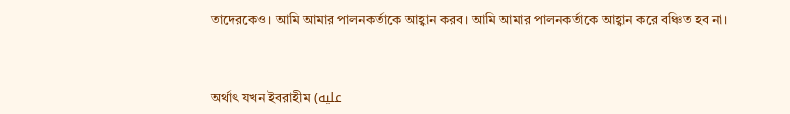তাদেরকেও। আমি আমার পালনকর্তাকে আহ্বান করব। আমি আমার পালনকর্তাকে আহ্বান করে বঞ্চিত হব না।



অর্থাৎ যখন ইবরাহীম (عليه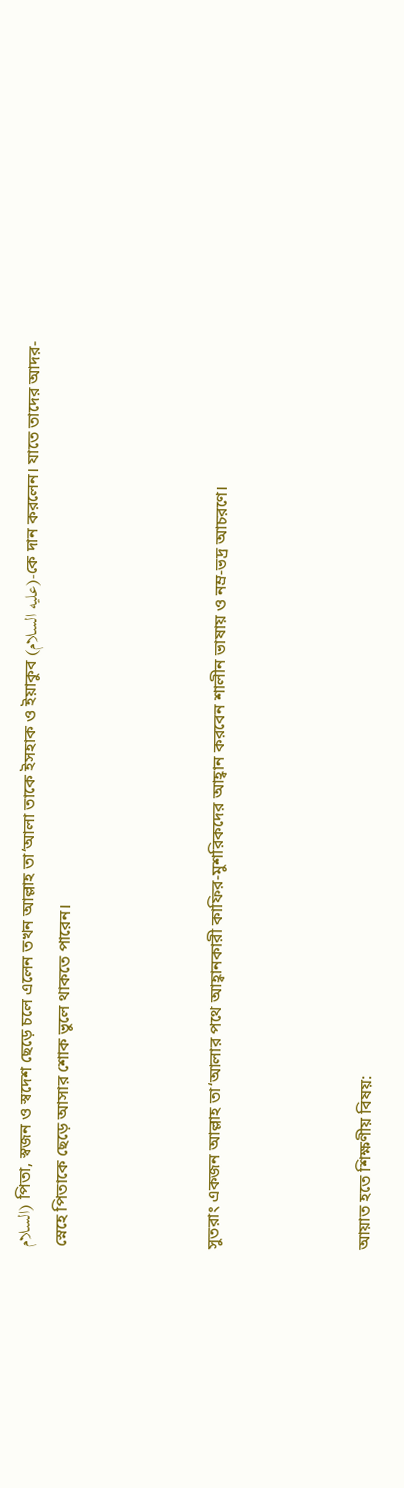السلام) পিতা, স্বজন ও স্বদেশ ছেড়ে চলে এলেন তখন আল্লাহ তা‘আলা তাকে ইসহাক ও ইয়াকুব (عليه السلام)-কে দান করলেন। যাতে তাদের আদর-স্নেহে পিতাকে ছেড়ে আসার শোক ভুলে থাকতে পারেন।



সুতরাং একজন আল্লাহ তা‘আলার পথে আহ্বানকারী কাফির-মুশরিকদের আহ্বান করবেন শালীন ভাষায় ও নম্র-ভদ্র আচরণে।



আয়াত হতে শিক্ষণীয় বিষয়: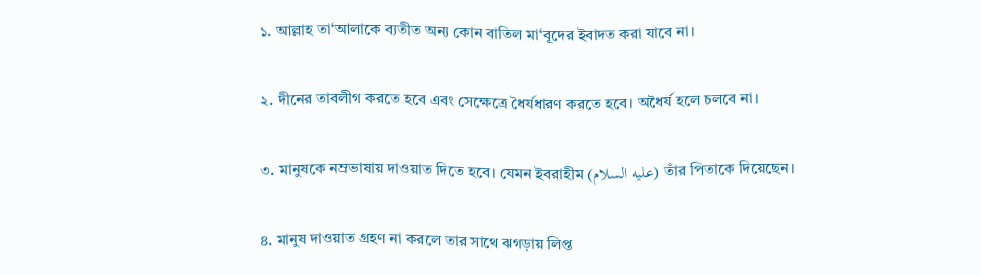১. আল্লাহ তা‘আলাকে ব্যতীত অন্য কোন বাতিল মা‘বূদের ইবাদত করা যাবে না।

২. দীনের তাবলীগ করতে হবে এবং সেক্ষেত্রে ধৈর্যধারণ করতে হবে। অধৈর্য হলে চলবে না।

৩. মানুষকে নম্রভাষায় দাওয়াত দিতে হবে। যেমন ইবরাহীম (عليه السلام) তাঁর পিতাকে দিয়েছেন।

৪. মানুষ দাওয়াত গ্রহণ না করলে তার সাথে ঝগড়ায় লিপ্ত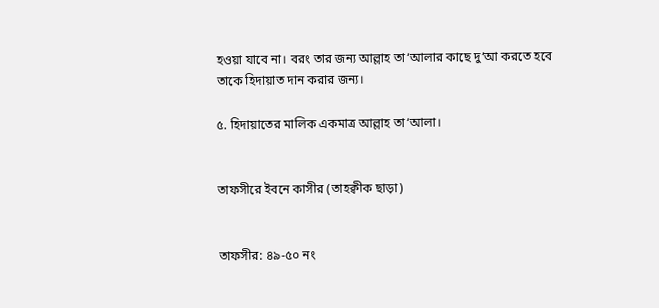হওয়া যাবে না। বরং তার জন্য আল্লাহ তা‘আলার কাছে দু‘আ করতে হবে তাকে হিদায়াত দান করার জন্য।

৫. হিদায়াতের মালিক একমাত্র আল্লাহ তা‘আলা।


তাফসীরে ইবনে কাসীর (তাহক্বীক ছাড়া)


তাফসীর: ৪৯-৫০ নং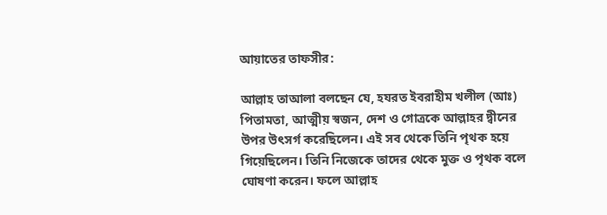আয়াতের তাফসীর:

আল্লাহ তাআলা বলছেন যে, হযরত ইবরাহীম খলীল (আঃ) পিতামতা, আত্মীয় স্বজন, দেশ ও গোত্রকে আল্লাহর দ্বীনের উপর উৎসর্গ করেছিলেন। এই সব থেকে তিনি পৃথক হয়ে গিয়েছিলেন। তিনি নিজেকে তাদের থেকে মুক্ত ও পৃথক বলে ঘোষণা করেন। ফলে আল্লাহ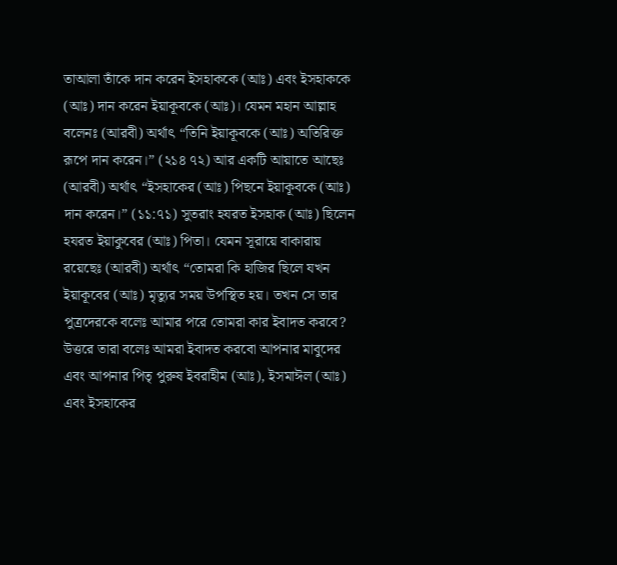তাআলা তাঁকে দান করেন ইসহাককে (আঃ) এবং ইসহাককে (আঃ) দান করেন ইয়াকূবকে (আঃ)। যেমন মহান আল্লাহ বলেনঃ (আরবী) অর্থাৎ “তিনি ইয়াকূবকে (আঃ) অতিরিক্ত রূপে দান করেন।” (২১৪ ৭২) আর একটি আয়াতে আছেঃ (আরবী) অর্থাৎ “ইসহাকের (আঃ) পিছনে ইয়াকূবকে (আঃ) দান করেন।” (১১:৭১) সুতরাং হযরত ইসহাক (আঃ) ছিলেন হযরত ইয়াকুবের (আঃ) পিতা। যেমন সূরায়ে বাকারায় রয়েছেঃ (আরবী) অর্থাৎ “তোমরা কি হাজির ছিলে যখন ইয়াকূবের (আঃ) মৃত্যুর সময় উপস্থিত হয়। তখন সে তার পুত্রদেরকে বলেঃ আমার পরে তোমরা কার ইবাদত করবে? উত্তরে তারা বলেঃ আমরা ইবাদত করবো আপনার মাবুদের এবং আপনার পিতৃ পুরুষ ইবরাহীম (আঃ), ইসমাঈল (আঃ) এবং ইসহাকের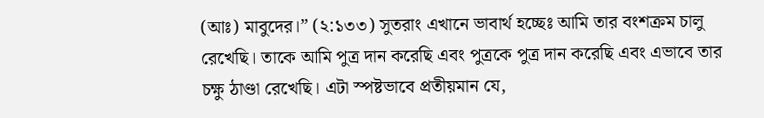(আঃ) মাবুদের।” (২:১৩৩) সুতরাং এখানে ভাবার্থ হচ্ছেঃ আমি তার বংশক্রম চালু রেখেছি। তাকে আমি পুত্র দান করেছি এবং পুত্রকে পুত্র দান করেছি এবং এভাবে তার চক্ষু ঠাণ্ডা রেখেছি। এটা স্পষ্টভাবে প্রতীয়মান যে,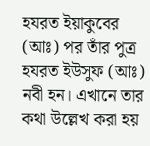হযরত ইয়াকুবের (আঃ) পর তাঁর পুত্র হযরত ইউসুফ (আঃ) নবী হন। এখানে তার কথা উল্লেখ করা হয়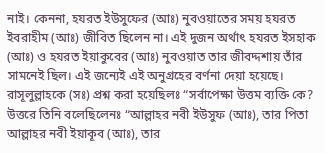নাই। কেননা, হযরত ইউসুফের (আঃ) নুবওয়াতের সময় হযরত ইবরাহীম (আঃ) জীবিত ছিলেন না। এই দুজন অর্থাৎ হযরত ইসহাক (আঃ) ও হযরত ইয়াকুবের (আঃ) নুবওয়াত তার জীবদ্দশায় তাঁর সামনেই ছিল। এই জন্যেই এই অনুগ্রহের বর্ণনা দেয়া হয়েছে। রাসূলুল্লাহকে (সঃ) প্রশ্ন করা হয়েছিলঃ “সর্বাপেক্ষা উত্তম ব্যক্তি কে? উত্তরে তিনি বলেছিলেনঃ “আল্লাহর নবী ইউসুফ (আঃ), তার পিতা আল্লাহর নবী ইয়াকূব (আঃ), তার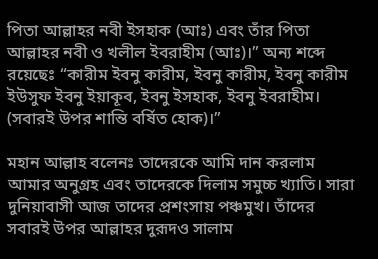পিতা আল্লাহর নবী ইসহাক (আঃ) এবং তাঁর পিতা আল্লাহর নবী ও খলীল ইবরাহীম (আঃ)।” অন্য শব্দে রয়েছেঃ “কারীম ইবনু কারীম, ইবনু কারীম, ইবনু কারীম ইউসুফ ইবনু ইয়াকূব, ইবনু ইসহাক, ইবনু ইবরাহীম। (সবারই উপর শান্তি বর্ষিত হোক)।”

মহান আল্লাহ বলেনঃ তাদেরকে আমি দান করলাম আমার অনুগ্রহ এবং তাদেরকে দিলাম সমুচ্চ খ্যাতি। সারা দুনিয়াবাসী আজ তাদের প্রশংসায় পঞ্চমুখ। তাঁদের সবারই উপর আল্লাহর দুরূদও সালাম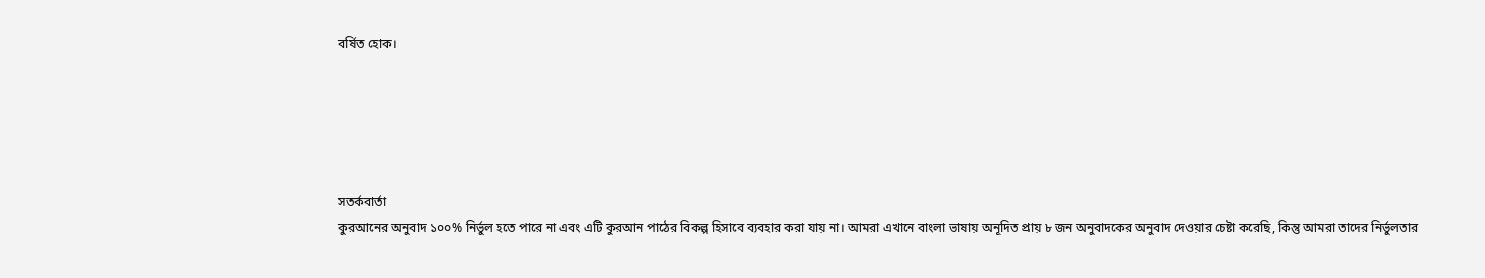বর্ষিত হোক।





সতর্কবার্তা
কুরআনের অনুবাদ ১০০% নির্ভুল হতে পারে না এবং এটি কুরআন পাঠের বিকল্প হিসাবে ব্যবহার করা যায় না। আমরা এখানে বাংলা ভাষায় অনূদিত প্রায় ৮ জন অনুবাদকের অনুবাদ দেওয়ার চেষ্টা করেছি, কিন্তু আমরা তাদের নির্ভুলতার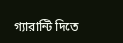গ্যারান্টি দিতে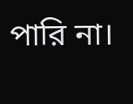পারি না।